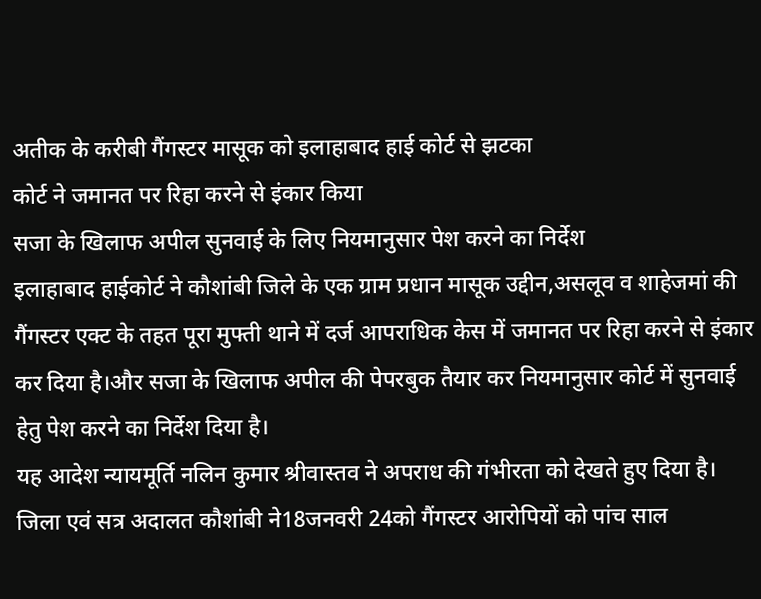अतीक के करीबी गैंगस्टर मासूक को इलाहाबाद हाई कोर्ट से झटका
कोर्ट ने जमानत पर रिहा करने से इंकार किया
सजा के खिलाफ अपील सुनवाई के लिए नियमानुसार पेश करने का निर्देश
इलाहाबाद हाईकोर्ट ने कौशांबी जिले के एक ग्राम प्रधान मासूक उद्दीन,असलूव व शाहेजमां की गैंगस्टर एक्ट के तहत पूरा मुफ्ती थाने में दर्ज आपराधिक केस में जमानत पर रिहा करने से इंकार कर दिया है।और सजा के खिलाफ अपील की पेपरबुक तैयार कर नियमानुसार कोर्ट में सुनवाई हेतु पेश करने का निर्देश दिया है।
यह आदेश न्यायमूर्ति नलिन कुमार श्रीवास्तव ने अपराध की गंभीरता को देखते हुए दिया है।
जिला एवं सत्र अदालत कौशांबी ने18जनवरी 24को गैंगस्टर आरोपियों को पांच साल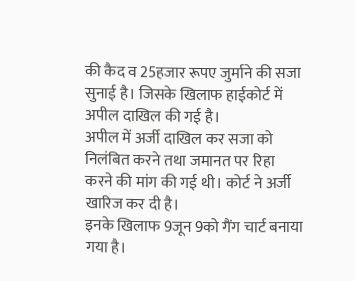की कैद व 25हजार रूपए जुर्माने की सजा सुनाई है। जिसके खिलाफ हाईकोर्ट में अपील दाखिल की गई है।
अपील में अर्जी दाखिल कर सजा को निलंबित करने तथा जमानत पर रिहा करने की मांग की गई थी। कोर्ट ने अर्जी खारिज कर दी है।
इनके खिलाफ 9जून 9को गैंग चार्ट बनाया गया है।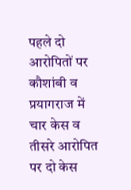पहले दो आरोपितों पर कौशांबी व प्रयागराज में चार केस व तीसरे आरोपित पर दो केस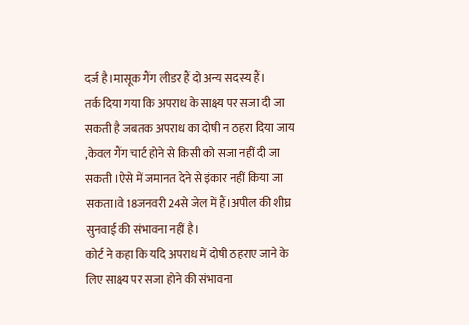दर्ज है।मासूक गैंग लीडर हैं दो अन्य सदस्य हैं।
तर्क दिया गया कि अपराध के साक्ष्य पर सजा दी जा सकती है जबतक अपराध का दोषी न ठहरा दिया जाय ,केवल गैंग चार्ट होने से किसी को सजा नहीं दी जा सकती ।ऐसे में जमानत देने से इंकार नहीं किया जा सकता।वे 18जनवरी 24से जेल में हैं।अपील की शीघ्र सुनवाई की संभावना नहीं है।
कोर्ट ने कहा कि यदि अपराध में दोषी ठहराए जाने के लिए साक्ष्य पर सजा होने की संभावना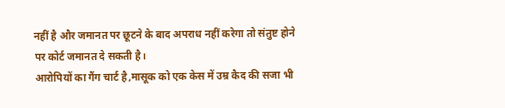नहीं है और जमानत पर छूटने के बाद अपराध नहीं करेगा तो संतुष्ट होने पर कोर्ट जमानत दे सकती है।
आरोपियों का गैंग चार्ट है,मासूक को एक केस में उम्र कैद की सजा भी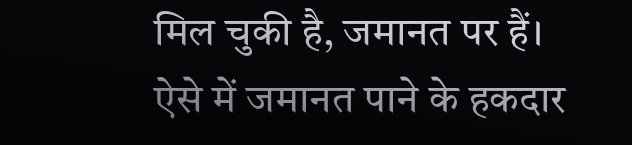मिल चुकी है, जमानत पर हैं।
ऐसे में जमानत पाने के हकदार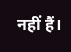नहीं हैं।